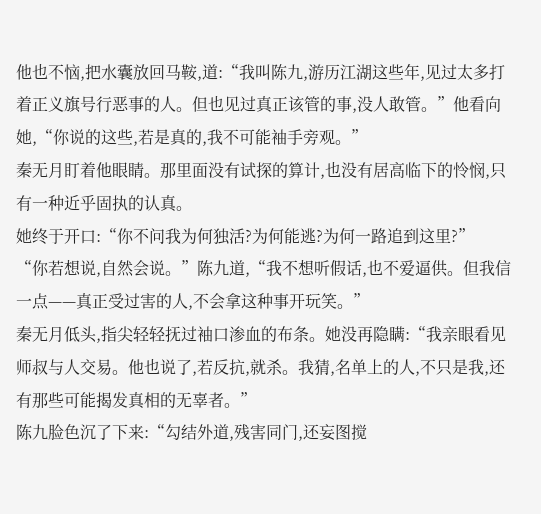他也不恼,把水囊放回马鞍,道:“我叫陈九,游历江湖这些年,见过太多打着正义旗号行恶事的人。但也见过真正该管的事,没人敢管。”他看向她,“你说的这些,若是真的,我不可能袖手旁观。”
秦无月盯着他眼睛。那里面没有试探的算计,也没有居高临下的怜悯,只有一种近乎固执的认真。
她终于开口:“你不问我为何独活?为何能逃?为何一路追到这里?”
“你若想说,自然会说。”陈九道,“我不想听假话,也不爱逼供。但我信一点——真正受过害的人,不会拿这种事开玩笑。”
秦无月低头,指尖轻轻抚过袖口渗血的布条。她没再隐瞒:“我亲眼看见师叔与人交易。他也说了,若反抗,就杀。我猜,名单上的人,不只是我,还有那些可能揭发真相的无辜者。”
陈九脸色沉了下来:“勾结外道,残害同门,还妄图搅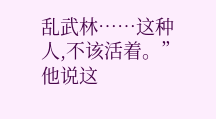乱武林……这种人,不该活着。”
他说这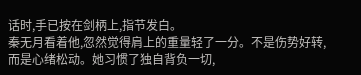话时,手已按在剑柄上,指节发白。
秦无月看着他,忽然觉得肩上的重量轻了一分。不是伤势好转,而是心绪松动。她习惯了独自背负一切,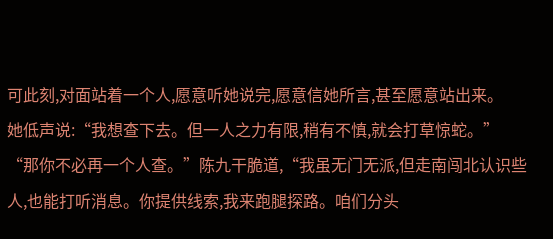可此刻,对面站着一个人,愿意听她说完,愿意信她所言,甚至愿意站出来。
她低声说:“我想查下去。但一人之力有限,稍有不慎,就会打草惊蛇。”
“那你不必再一个人查。”陈九干脆道,“我虽无门无派,但走南闯北认识些人,也能打听消息。你提供线索,我来跑腿探路。咱们分头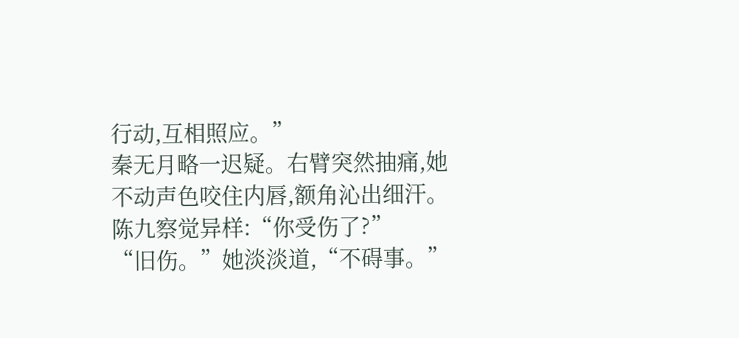行动,互相照应。”
秦无月略一迟疑。右臂突然抽痛,她不动声色咬住内唇,额角沁出细汗。
陈九察觉异样:“你受伤了?”
“旧伤。”她淡淡道,“不碍事。”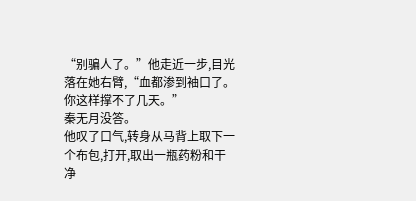“别骗人了。”他走近一步,目光落在她右臂,“血都渗到袖口了。你这样撑不了几天。”
秦无月没答。
他叹了口气,转身从马背上取下一个布包,打开,取出一瓶药粉和干净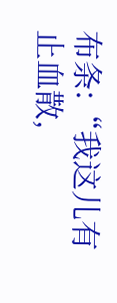布条:“我这儿有止血散,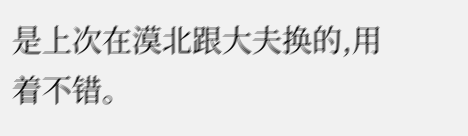是上次在漠北跟大夫换的,用着不错。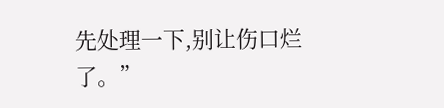先处理一下,别让伤口烂了。”